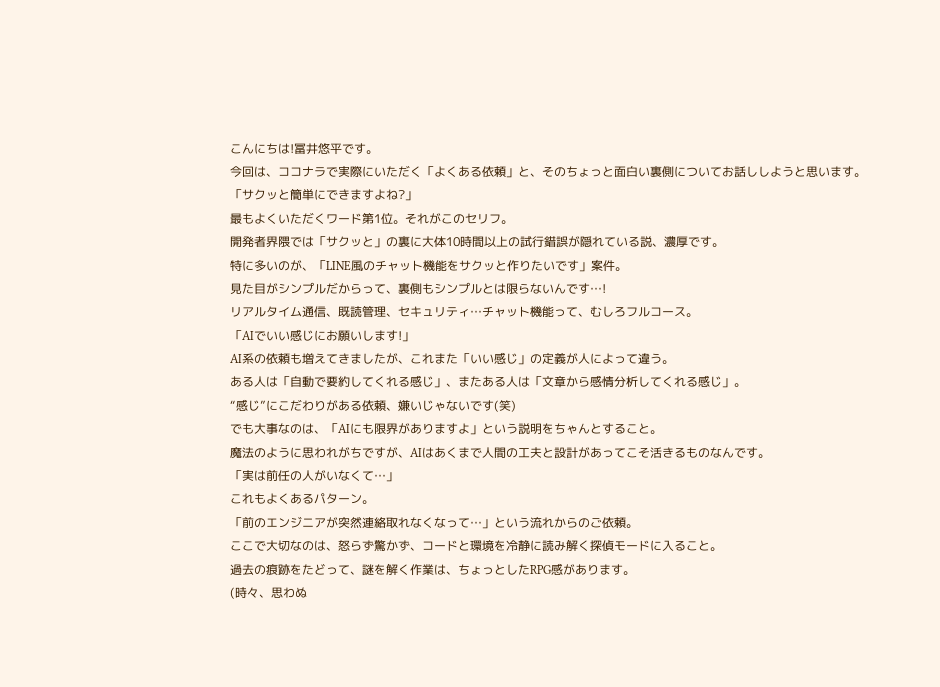こんにちは!冨井悠平です。
今回は、ココナラで実際にいただく「よくある依頼」と、そのちょっと面白い裏側についてお話ししようと思います。
「サクッと簡単にできますよね?」
最もよくいただくワード第1位。それがこのセリフ。
開発者界隈では「サクッと」の裏に大体10時間以上の試行錯誤が隠れている説、濃厚です。
特に多いのが、「LINE風のチャット機能をサクッと作りたいです」案件。
見た目がシンプルだからって、裏側もシンプルとは限らないんです…!
リアルタイム通信、既読管理、セキュリティ…チャット機能って、むしろフルコース。
「AIでいい感じにお願いします!」
AI系の依頼も増えてきましたが、これまた「いい感じ」の定義が人によって違う。
ある人は「自動で要約してくれる感じ」、またある人は「文章から感情分析してくれる感じ」。
“感じ”にこだわりがある依頼、嫌いじゃないです(笑)
でも大事なのは、「AIにも限界がありますよ」という説明をちゃんとすること。
魔法のように思われがちですが、AIはあくまで人間の工夫と設計があってこそ活きるものなんです。
「実は前任の人がいなくて…」
これもよくあるパターン。
「前のエンジニアが突然連絡取れなくなって…」という流れからのご依頼。
ここで大切なのは、怒らず驚かず、コードと環境を冷静に読み解く探偵モードに入ること。
過去の痕跡をたどって、謎を解く作業は、ちょっとしたRPG感があります。
(時々、思わぬ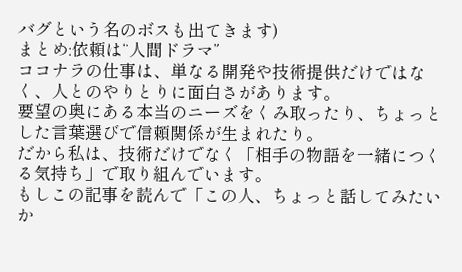バグという名のボスも出てきます)
まとめ:依頼は“人間ドラマ”
ココナラの仕事は、単なる開発や技術提供だけではなく、人とのやりとりに面白さがあります。
要望の奥にある本当のニーズをくみ取ったり、ちょっとした言葉選びで信頼関係が生まれたり。
だから私は、技術だけでなく「相手の物語を一緒につくる気持ち」で取り組んでいます。
もしこの記事を読んで「この人、ちょっと話してみたいか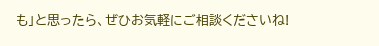も」と思ったら、ぜひお気軽にご相談くださいね!